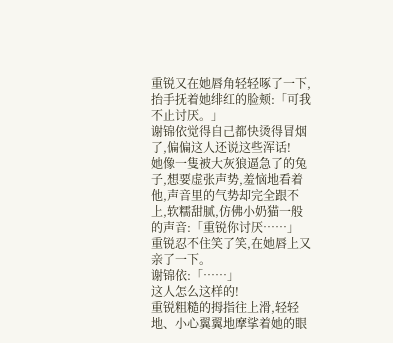重锐又在她唇角轻轻啄了一下,抬手抚着她绯红的脸颊:「可我不止讨厌。」
谢锦依觉得自己都快烫得冒烟了,偏偏这人还说这些浑话!
她像一隻被大灰狼逼急了的兔子,想要虚张声势,羞恼地看着他,声音里的气势却完全跟不上,软糯甜腻,仿佛小奶猫一般的声音:「重锐你讨厌……」
重锐忍不住笑了笑,在她唇上又亲了一下。
谢锦依:「……」
这人怎么这样的!
重锐粗糙的拇指往上滑,轻轻地、小心翼翼地摩挲着她的眼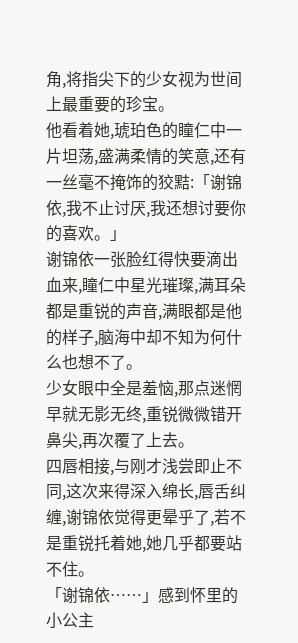角,将指尖下的少女视为世间上最重要的珍宝。
他看着她,琥珀色的瞳仁中一片坦荡,盛满柔情的笑意,还有一丝毫不掩饰的狡黠:「谢锦依,我不止讨厌,我还想讨要你的喜欢。」
谢锦依一张脸红得快要滴出血来,瞳仁中星光璀璨,满耳朵都是重锐的声音,满眼都是他的样子,脑海中却不知为何什么也想不了。
少女眼中全是羞恼,那点迷惘早就无影无终,重锐微微错开鼻尖,再次覆了上去。
四唇相接,与刚才浅尝即止不同,这次来得深入绵长,唇舌纠缠,谢锦依觉得更晕乎了,若不是重锐托着她,她几乎都要站不住。
「谢锦依……」感到怀里的小公主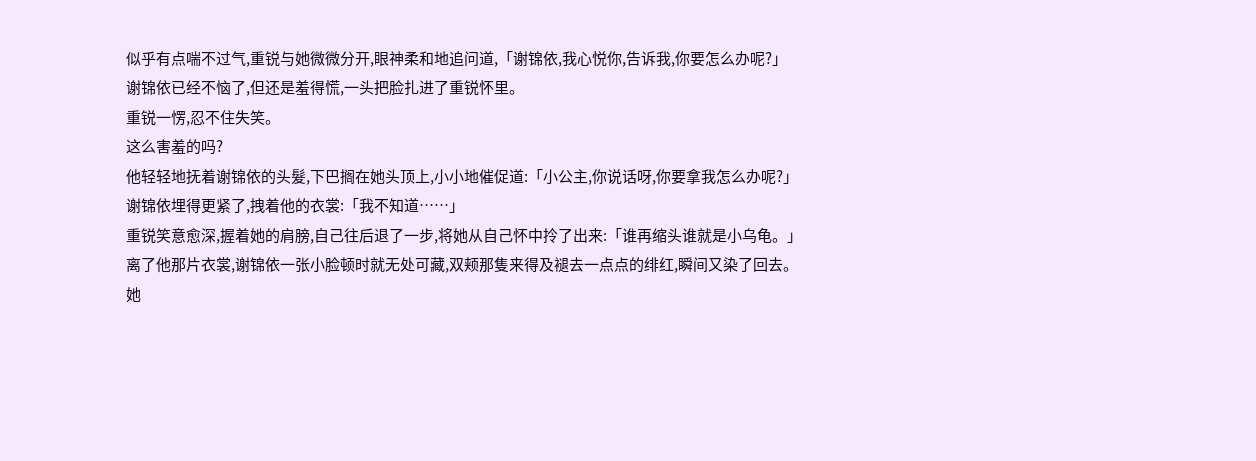似乎有点喘不过气,重锐与她微微分开,眼神柔和地追问道,「谢锦依,我心悦你,告诉我,你要怎么办呢?」
谢锦依已经不恼了,但还是羞得慌,一头把脸扎进了重锐怀里。
重锐一愣,忍不住失笑。
这么害羞的吗?
他轻轻地抚着谢锦依的头髮,下巴搁在她头顶上,小小地催促道:「小公主,你说话呀,你要拿我怎么办呢?」
谢锦依埋得更紧了,拽着他的衣裳:「我不知道……」
重锐笑意愈深,握着她的肩膀,自己往后退了一步,将她从自己怀中拎了出来:「谁再缩头谁就是小乌龟。」
离了他那片衣裳,谢锦依一张小脸顿时就无处可藏,双颊那隻来得及褪去一点点的绯红,瞬间又染了回去。
她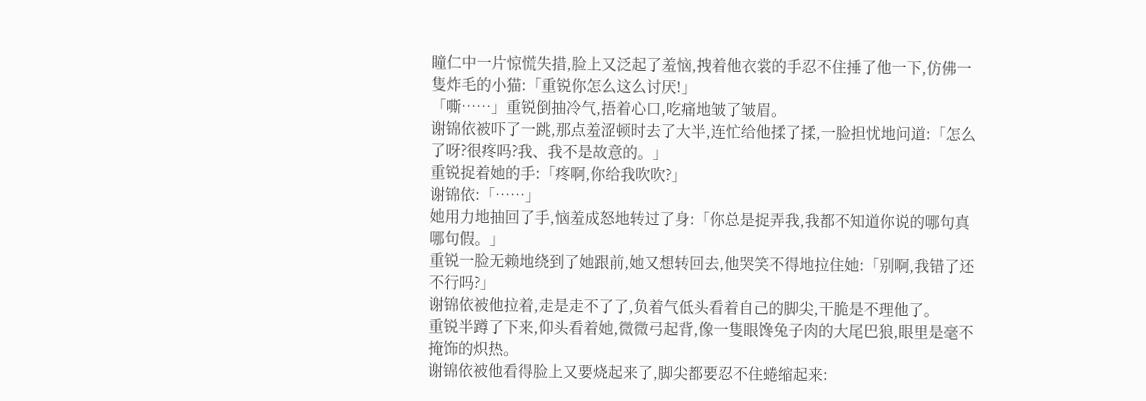瞳仁中一片惊慌失措,脸上又泛起了羞恼,拽着他衣裳的手忍不住捶了他一下,仿佛一隻炸毛的小猫:「重锐你怎么这么讨厌!」
「嘶……」重锐倒抽冷气,捂着心口,吃痛地皱了皱眉。
谢锦依被吓了一跳,那点羞涩顿时去了大半,连忙给他揉了揉,一脸担忧地问道:「怎么了呀?很疼吗?我、我不是故意的。」
重锐捉着她的手:「疼啊,你给我吹吹?」
谢锦依:「……」
她用力地抽回了手,恼羞成怒地转过了身:「你总是捉弄我,我都不知道你说的哪句真哪句假。」
重锐一脸无赖地绕到了她跟前,她又想转回去,他哭笑不得地拉住她:「别啊,我错了还不行吗?」
谢锦依被他拉着,走是走不了了,负着气低头看着自己的脚尖,干脆是不理他了。
重锐半蹲了下来,仰头看着她,微微弓起背,像一隻眼馋兔子肉的大尾巴狼,眼里是毫不掩饰的炽热。
谢锦依被他看得脸上又要烧起来了,脚尖都要忍不住蜷缩起来: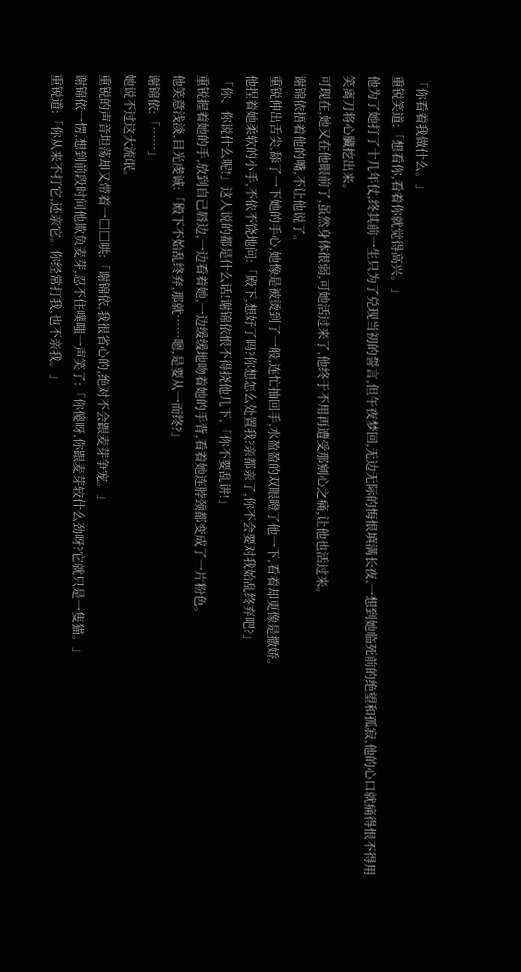「你看着我做什么。」
重锐笑道:「想看你,看着你就觉得高兴。」
他为了她打了十几年仗,终其前一生只为了兑现当初的誓言,但午夜梦回,无边无际的悔恨填满长夜,一想到她临死前的绝望和孤寂,他的心口就痛得恨不得用笑离刀将心臟挖出来。
可现在,她又在他眼前了,虽然身体很弱,可她活过来了,他终于不用再遭受那剜心之痛,让他也活过来。
谢锦依捂着他的嘴,不让他说了。
重锐伸出舌尖,舔了一下她的手心,她像是被烫到了一般,连忙抽回手,水盈盈的双眼瞪了他一下,看着却更像是撒娇。
他捏着她柔软的小手,不依不饶地问:「殿下,想好了吗?你想怎么处置我?亲都亲了,你不会要对我始乱终弃吧?」
「你、你说什么呢!」这人说的都是什么话!谢锦依恨不得挠他几下,「你不要乱讲!」
重锐握着她的手,放到自己唇边,一边看着她,一边缓缓地吻着她的手背,看着她连脖颈都变成了一片粉色。
他笑意浅淡,目光虔诚:「殿下不始乱终弃,那就……嗯,是要从一而终?」
谢锦依:「……」
她说不过这大流氓。
重锐的声音坦荡却又带着一□□哄:「谢锦依,我很省心的,绝对不会跟麦芽争宠。」
谢锦依一愣,想到前段时间他欺负麦芽,忍不住噗嗤一声笑了:「你傻呀,你跟麦芽较什么劲呀?它就只是一隻猫。」
重锐道:「你从来不打它,还亲它。你经常打我,也不亲我。」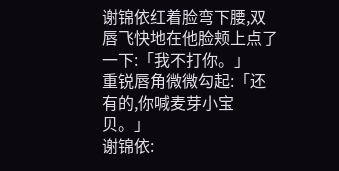谢锦依红着脸弯下腰,双唇飞快地在他脸颊上点了一下:「我不打你。」
重锐唇角微微勾起:「还有的,你喊麦芽小宝贝。」
谢锦依: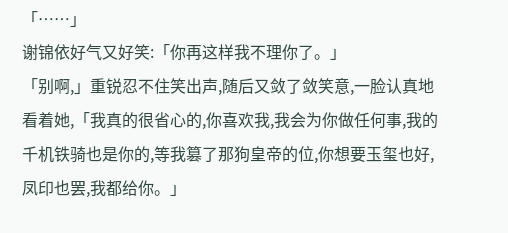「……」
谢锦依好气又好笑:「你再这样我不理你了。」
「别啊,」重锐忍不住笑出声,随后又敛了敛笑意,一脸认真地看着她,「我真的很省心的,你喜欢我,我会为你做任何事,我的千机铁骑也是你的,等我篡了那狗皇帝的位,你想要玉玺也好,凤印也罢,我都给你。」